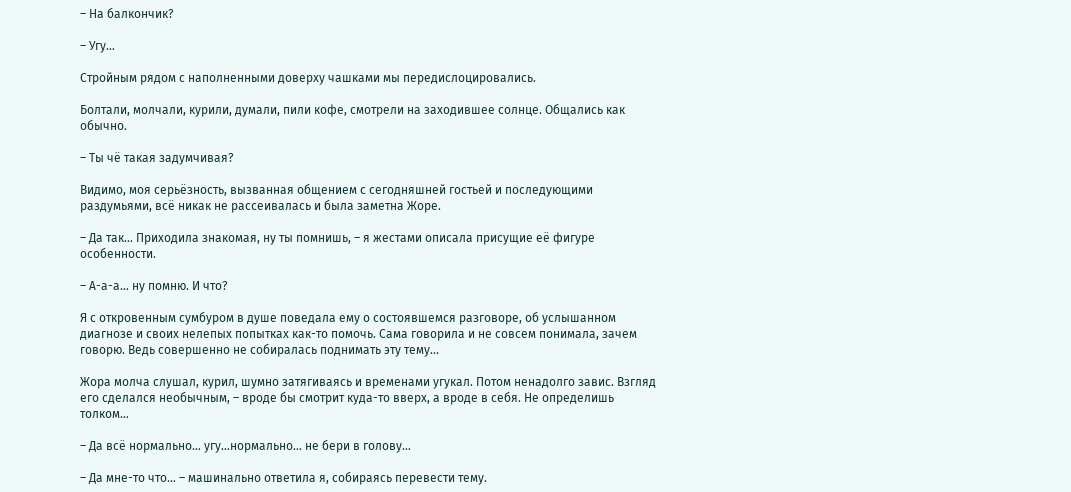– На балкончик?

– Угу…

Стройным рядом с наполненными доверху чашками мы передислоцировались.

Болтали, молчали, курили, думали, пили кофе, смотрели на заходившее солнце. Общались как обычно.

– Ты чё такая задумчивая?

Видимо, моя серьёзность, вызванная общением с сегодняшней гостьей и последующими раздумьями, всё никак не рассеивалась и была заметна Жоре.

– Да так… Приходила знакомая, ну ты помнишь, – я жестами описала присущие её фигуре особенности.

– А-а-а… ну помню. И что?

Я с откровенным сумбуром в душе поведала ему о состоявшемся разговоре, об услышанном диагнозе и своих нелепых попытках как-то помочь. Сама говорила и не совсем понимала, зачем говорю. Ведь совершенно не собиралась поднимать эту тему…

Жора молча слушал, курил, шумно затягиваясь и временами угукал. Потом ненадолго завис. Взгляд его сделался необычным, – вроде бы смотрит куда-то вверх, а вроде в себя. Не определишь толком…

– Да всё нормально… угу…нормально… не бери в голову…

– Да мне-то что… – машинально ответила я, собираясь перевести тему.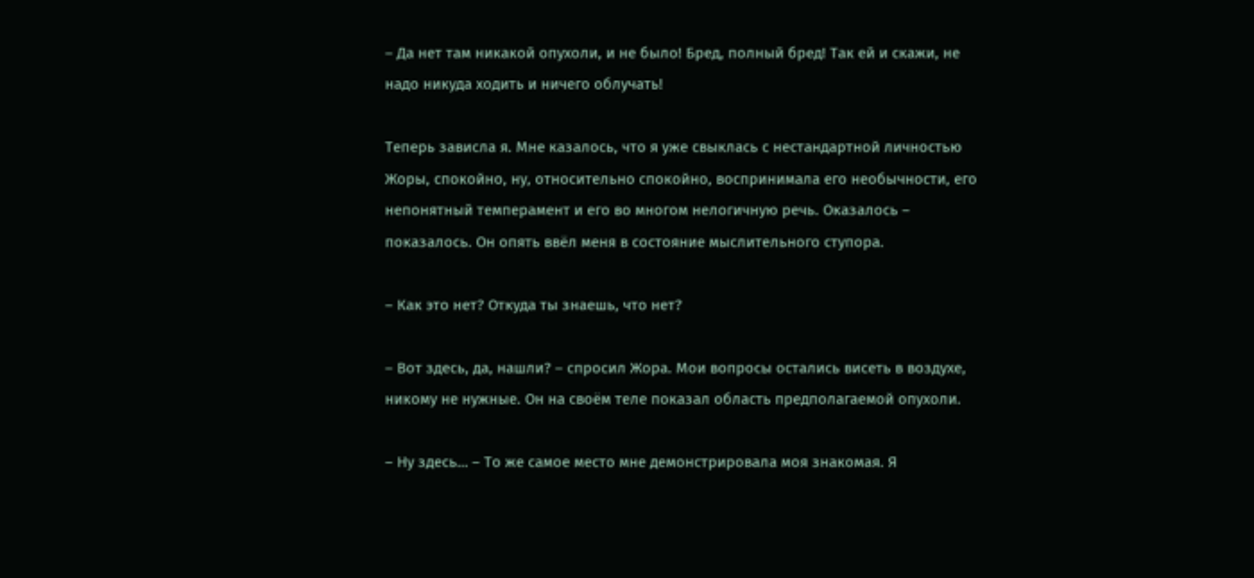– Да нет там никакой опухоли, и не было! Бред, полный бред! Так ей и скажи, не надо никуда ходить и ничего облучать!

Теперь зависла я. Мне казалось, что я уже свыклась с нестандартной личностью Жоры, спокойно, ну, относительно спокойно, воспринимала его необычности, его непонятный темперамент и его во многом нелогичную речь. Оказалось – показалось. Он опять ввёл меня в состояние мыслительного ступора.

– Как это нет? Откуда ты знаешь, что нет?

– Вот здесь, да, нашли? – спросил Жора. Мои вопросы остались висеть в воздухе, никому не нужные. Он на своём теле показал область предполагаемой опухоли.

– Ну здесь… – То же самое место мне демонстрировала моя знакомая. Я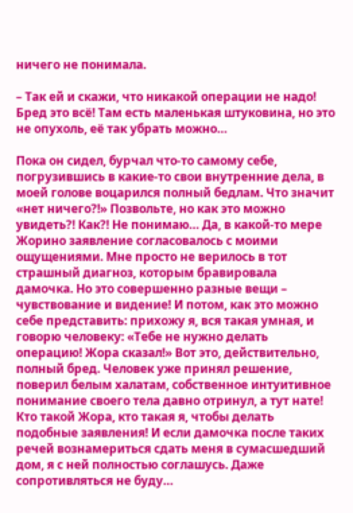ничего не понимала.

– Так ей и скажи, что никакой операции не надо! Бред это всё! Там есть маленькая штуковина, но это не опухоль, её так убрать можно…

Пока он сидел, бурчал что-то самому себе, погрузившись в какие-то свои внутренние дела, в моей голове воцарился полный бедлам. Что значит «нет ничего?!» Позвольте, но как это можно увидеть?! Как?! Не понимаю… Да, в какой-то мере Жорино заявление согласовалось с моими ощущениями. Мне просто не верилось в тот страшный диагноз, которым бравировала дамочка. Но это совершенно разные вещи – чувствование и видение! И потом, как это можно себе представить: прихожу я, вся такая умная, и говорю человеку: «Тебе не нужно делать операцию! Жора сказал!» Вот это, действительно, полный бред. Человек уже принял решение, поверил белым халатам, собственное интуитивное понимание своего тела давно отринул, а тут нате! Кто такой Жора, кто такая я, чтобы делать подобные заявления! И если дамочка после таких речей вознамериться сдать меня в сумасшедший дом, я с ней полностью соглашусь. Даже сопротивляться не буду…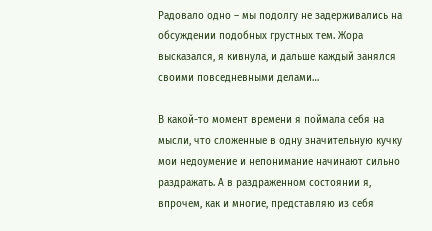Радовало одно – мы подолгу не задерживались на обсуждении подобных грустных тем. Жора высказался, я кивнула, и дальше каждый занялся своими повседневными делами…

В какой-то момент времени я поймала себя на мысли, что сложенные в одну значительную кучку мои недоумение и непонимание начинают сильно раздражать. А в раздраженном состоянии я, впрочем, как и многие, представляю из себя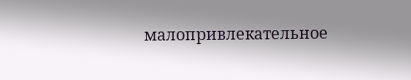малопривлекательное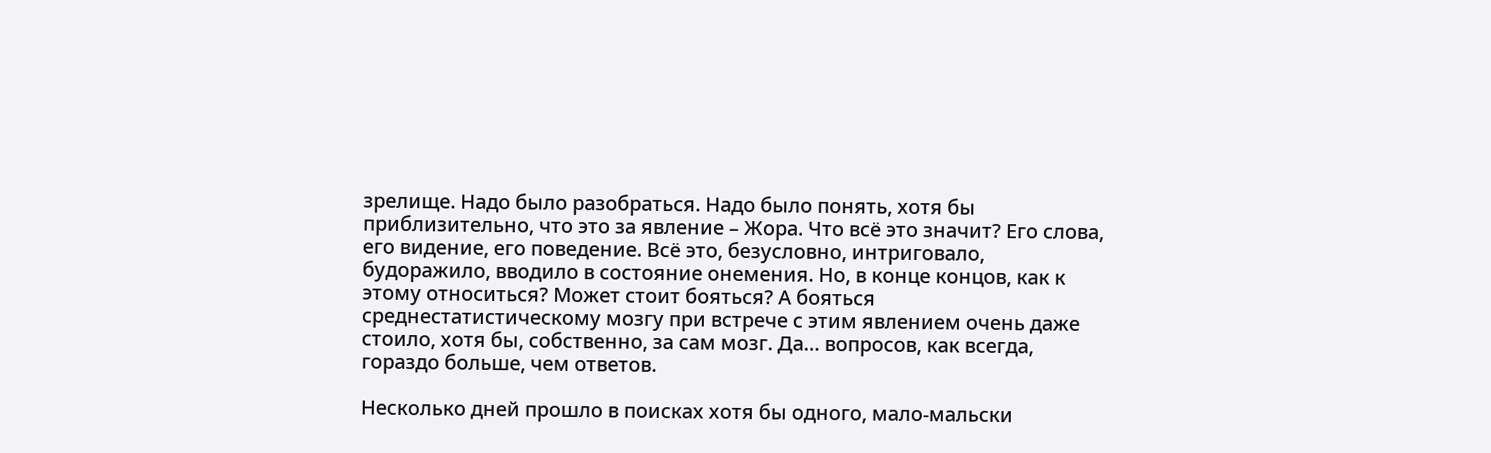зрелище. Надо было разобраться. Надо было понять, хотя бы приблизительно, что это за явление – Жора. Что всё это значит? Его слова, его видение, его поведение. Всё это, безусловно, интриговало, будоражило, вводило в состояние онемения. Но, в конце концов, как к этому относиться? Может стоит бояться? А бояться среднестатистическому мозгу при встрече с этим явлением очень даже стоило, хотя бы, собственно, за сам мозг. Да… вопросов, как всегда, гораздо больше, чем ответов.

Несколько дней прошло в поисках хотя бы одного, мало-мальски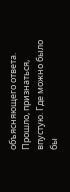объясняющего ответа. Прошло, признаться, впустую. Где можно было бы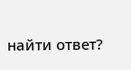найти ответ?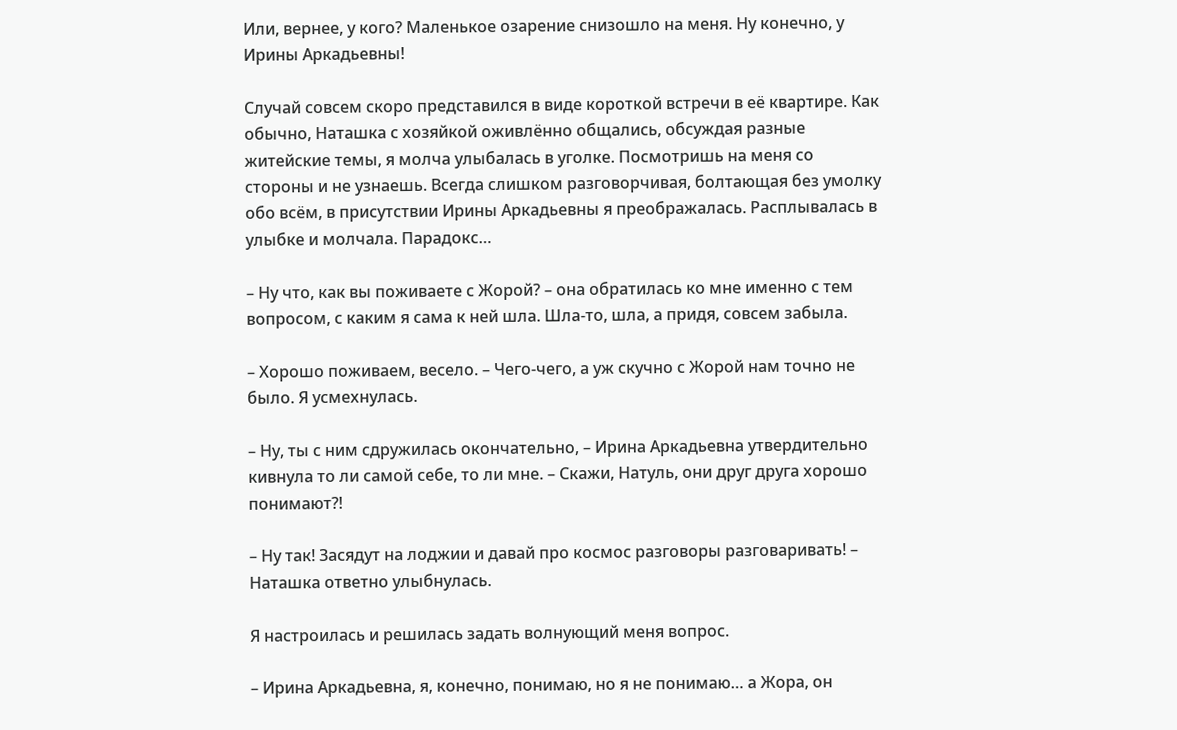Или, вернее, у кого? Маленькое озарение снизошло на меня. Ну конечно, у Ирины Аркадьевны!

Случай совсем скоро представился в виде короткой встречи в её квартире. Как обычно, Наташка с хозяйкой оживлённо общались, обсуждая разные житейские темы, я молча улыбалась в уголке. Посмотришь на меня со стороны и не узнаешь. Всегда слишком разговорчивая, болтающая без умолку обо всём, в присутствии Ирины Аркадьевны я преображалась. Расплывалась в улыбке и молчала. Парадокс…

– Ну что, как вы поживаете с Жорой? – она обратилась ко мне именно с тем вопросом, с каким я сама к ней шла. Шла-то, шла, а придя, совсем забыла.

– Хорошо поживаем, весело. – Чего-чего, а уж скучно с Жорой нам точно не было. Я усмехнулась.

– Ну, ты с ним сдружилась окончательно, – Ирина Аркадьевна утвердительно кивнула то ли самой себе, то ли мне. – Скажи, Натуль, они друг друга хорошо понимают?!

– Ну так! Засядут на лоджии и давай про космос разговоры разговаривать! – Наташка ответно улыбнулась.

Я настроилась и решилась задать волнующий меня вопрос.

– Ирина Аркадьевна, я, конечно, понимаю, но я не понимаю… а Жора, он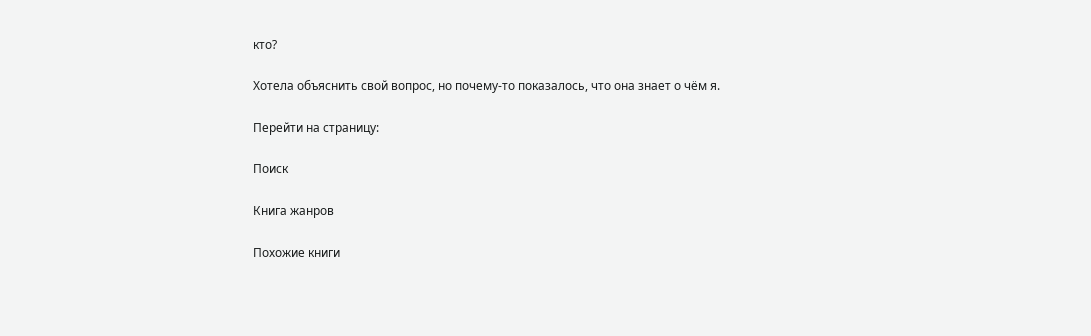кто?

Хотела объяснить свой вопрос, но почему-то показалось, что она знает о чём я.

Перейти на страницу:

Поиск

Книга жанров

Похожие книги